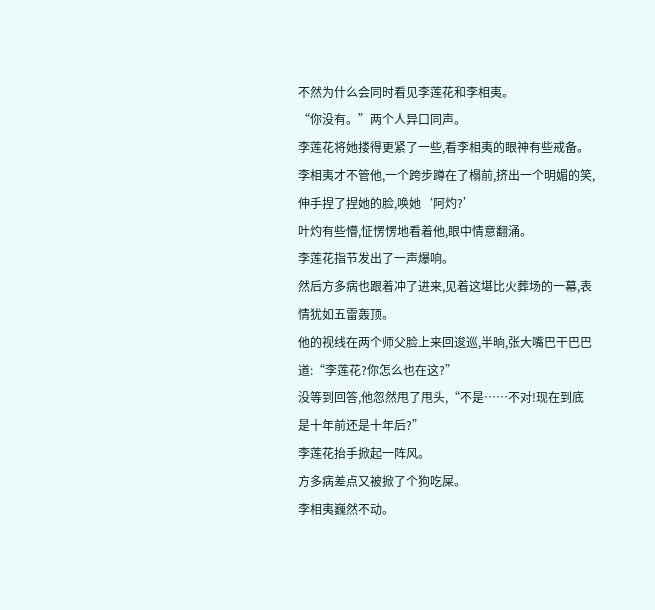不然为什么会同时看见李莲花和李相夷。
“你没有。”两个人异口同声。
李莲花将她搂得更紧了一些,看李相夷的眼神有些戒备。
李相夷才不管他,一个跨步蹲在了榻前,挤出一个明媚的笑,伸手捏了捏她的脸,唤她‘阿灼?’
叶灼有些懵,怔愣愣地看着他,眼中情意翻涌。
李莲花指节发出了一声爆响。
然后方多病也跟着冲了进来,见着这堪比火葬场的一幕,表情犹如五雷轰顶。
他的视线在两个师父脸上来回逡巡,半晌,张大嘴巴干巴巴道:“李莲花?你怎么也在这?”
没等到回答,他忽然甩了甩头,“不是……不对!现在到底是十年前还是十年后?”
李莲花抬手掀起一阵风。
方多病差点又被掀了个狗吃屎。
李相夷巍然不动。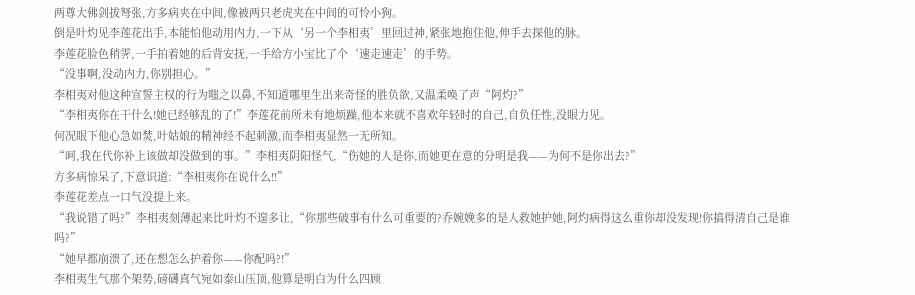两尊大佛剑拔弩张,方多病夹在中间,像被两只老虎夹在中间的可怜小狗。
倒是叶灼见李莲花出手,本能怕他动用内力,一下从‘另一个李相夷’里回过神,紧张地抱住他,伸手去探他的脉。
李莲花脸色稍霁,一手拍着她的后背安抚,一手给方小宝比了个‘速走速走’的手势。
“没事啊,没动内力,你别担心。”
李相夷对他这种宣誓主权的行为嗤之以鼻,不知道哪里生出来奇怪的胜负欲,又温柔唤了声“阿灼?”
“李相夷你在干什么!她已经够乱的了!”李莲花前所未有地烦躁,他本来就不喜欢年轻时的自己,自负任性,没眼力见。
何况眼下他心急如焚,叶姑娘的精神经不起刺激,而李相夷显然一无所知。
“呵,我在代你补上该做却没做到的事。”李相夷阴阳怪气,“伤她的人是你,而她更在意的分明是我——为何不是你出去?”
方多病惊呆了,下意识道:“李相夷你在说什么!!”
李莲花差点一口气没提上来。
“我说错了吗?”李相夷刻薄起来比叶灼不遑多让,“你那些破事有什么可重要的?乔婉娩多的是人救她护她,阿灼病得这么重你却没发现!你搞得清自己是谁吗?”
“她早都崩溃了,还在想怎么护着你——你配吗?!”
李相夷生气那个架势,磅礴真气宛如泰山压顶,他算是明白为什么四顾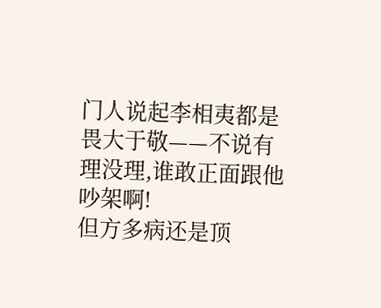门人说起李相夷都是畏大于敬——不说有理没理,谁敢正面跟他吵架啊!
但方多病还是顶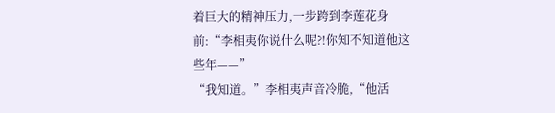着巨大的精神压力,一步跨到李莲花身前:“李相夷你说什么呢?!你知不知道他这些年——”
“我知道。”李相夷声音冷脆,“他活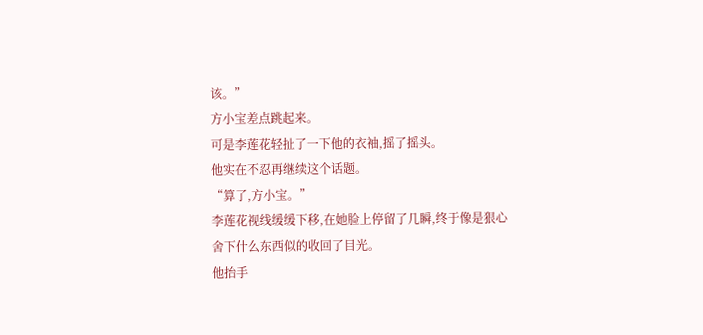该。”
方小宝差点跳起来。
可是李莲花轻扯了一下他的衣袖,摇了摇头。
他实在不忍再继续这个话题。
“算了,方小宝。”
李莲花视线缓缓下移,在她脸上停留了几瞬,终于像是狠心舍下什么东西似的收回了目光。
他抬手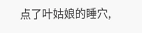点了叶姑娘的睡穴,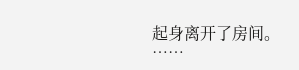起身离开了房间。
……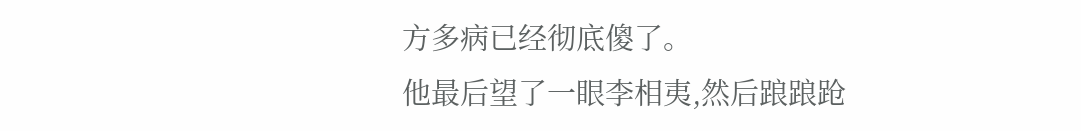方多病已经彻底傻了。
他最后望了一眼李相夷,然后踉踉跄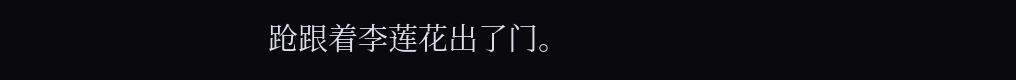跄跟着李莲花出了门。